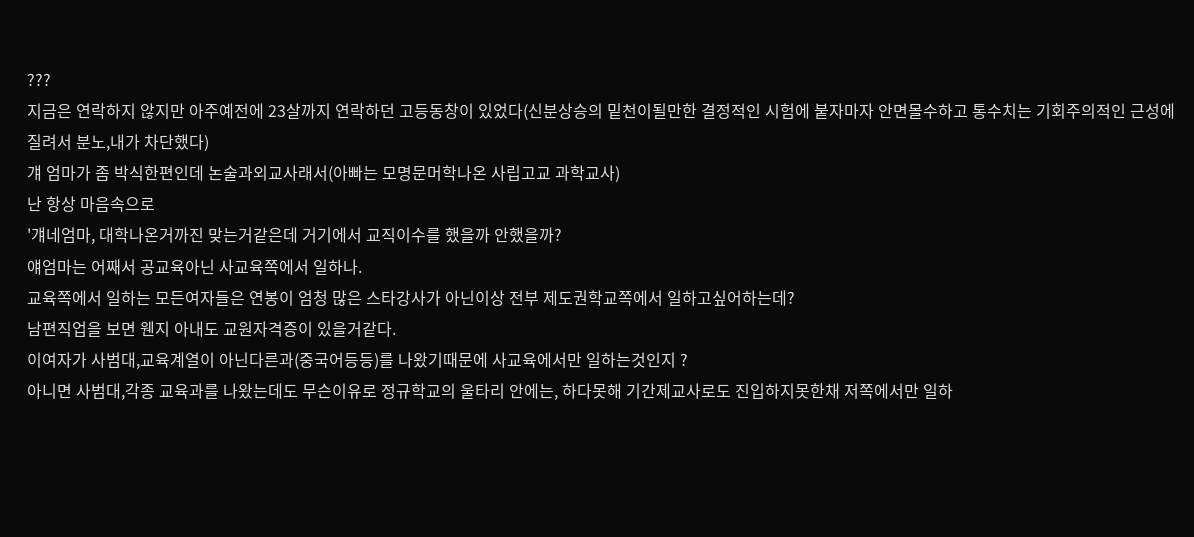???
지금은 연락하지 않지만 아주예전에 23살까지 연락하던 고등동창이 있었다(신분상승의 밑천이될만한 결정적인 시험에 붙자마자 안면몰수하고 통수치는 기회주의적인 근성에 질려서 분노,내가 차단했다)
걔 엄마가 좀 박식한편인데 논술과외교사래서(아빠는 모명문머학나온 사립고교 과학교사)
난 항상 마음속으로
'걔네엄마, 대학나온거까진 맞는거같은데 거기에서 교직이수를 했을까 안했을까?
얘엄마는 어째서 공교육아닌 사교육쪽에서 일하나.
교육쪽에서 일하는 모든여자들은 연봉이 엄청 많은 스타강사가 아닌이상 전부 제도권학교쪽에서 일하고싶어하는데?
남편직업을 보면 웬지 아내도 교원자격증이 있을거같다.
이여자가 사범대,교육계열이 아닌다른과(중국어등등)를 나왔기때문에 사교육에서만 일하는것인지 ?
아니면 사범대,각종 교육과를 나왔는데도 무슨이유로 정규학교의 울타리 안에는, 하다못해 기간제교사로도 진입하지못한채 저쪽에서만 일하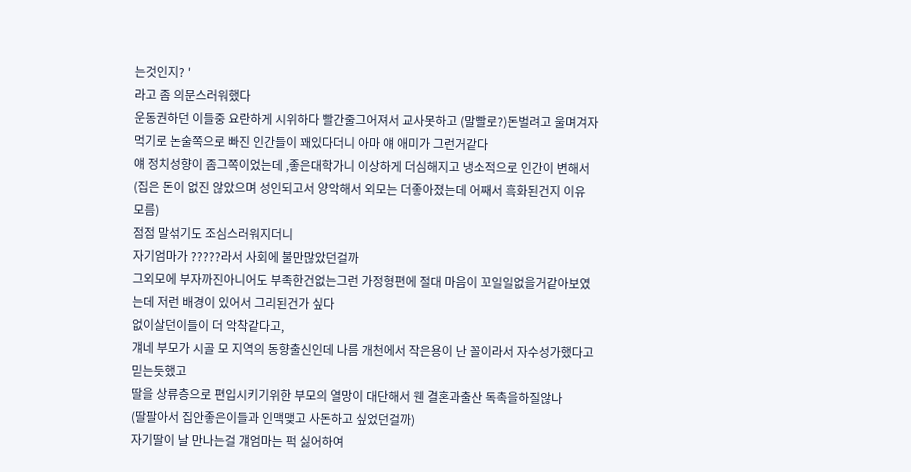는것인지? '
라고 좀 의문스러워했다
운동권하던 이들중 요란하게 시위하다 빨간줄그어져서 교사못하고 (말빨로?)돈벌려고 울며겨자먹기로 논술쪽으로 빠진 인간들이 꽤있다더니 아마 얘 애미가 그런거같다
얘 정치성향이 좀그쪽이었는데 ,좋은대학가니 이상하게 더심해지고 냉소적으로 인간이 변해서
(집은 돈이 없진 않았으며 성인되고서 양악해서 외모는 더좋아졌는데 어째서 흑화된건지 이유 모름)
점점 말섞기도 조심스러워지더니
자기엄마가 ?????라서 사회에 불만많았던걸까
그외모에 부자까진아니어도 부족한건없는그런 가정형편에 절대 마음이 꼬일일없을거같아보였는데 저런 배경이 있어서 그리된건가 싶다
없이살던이들이 더 악착같다고,
걔네 부모가 시골 모 지역의 동향출신인데 나름 개천에서 작은용이 난 꼴이라서 자수성가했다고 믿는듯했고
딸을 상류층으로 편입시키기위한 부모의 열망이 대단해서 웬 결혼과출산 독촉을하질않나
(딸팔아서 집안좋은이들과 인맥맺고 사돈하고 싶었던걸까)
자기딸이 날 만나는걸 걔엄마는 퍽 싫어하여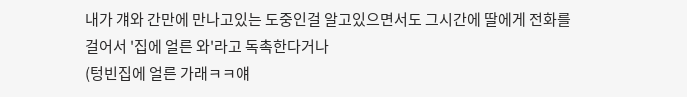내가 걔와 간만에 만나고있는 도중인걸 알고있으면서도 그시간에 딸에게 전화를 걸어서 '집에 얼른 와'라고 독촉한다거나
(텅빈집에 얼른 가래ㅋㅋ얘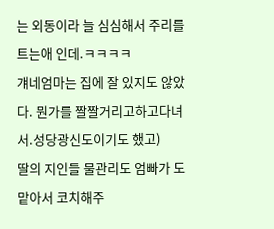는 외동이라 늘 심심해서 주리를 트는애 인데.ㅋㅋㅋㅋ
걔네엄마는 집에 잘 있지도 않았다. 뭔가를 짤짤거리고하고다녀서.성당광신도이기도 했고)
딸의 지인들 물관리도 엄빠가 도맡아서 코치해주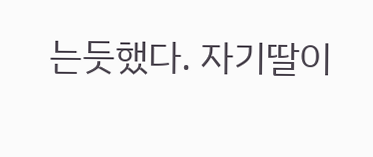는듯했다. 자기딸이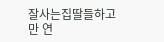잘사는집딸들하고만 연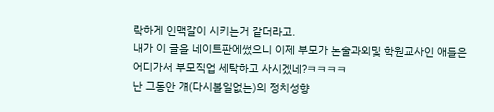락하게 인맥갈이 시키는거 같더라고.
내가 이 글을 네이트판에썼으니 이제 부모가 논술과외및 학원교사인 애들은 어디가서 부모직업 세탁하고 사시겠네?ㅋㅋㅋㅋ
난 그동안 걔(다시볼일없는)의 정치성향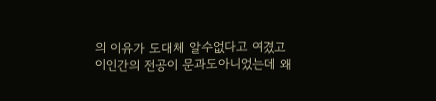의 이유가 도대체 알수없다고 여겼고
이인간의 전공이 문과도아니었는데 왜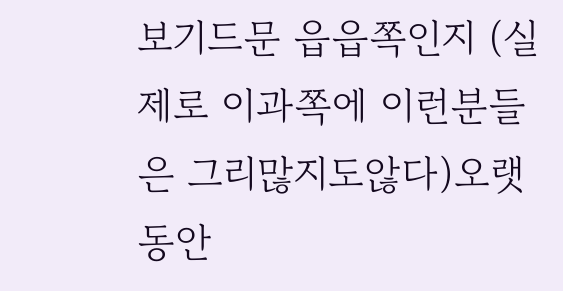보기드문 읍읍쪽인지 (실제로 이과쪽에 이런분들은 그리많지도않다)오랫동안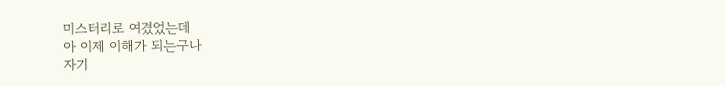미스터리로 여겼었는데
아 이제 이해가 되는구나
자기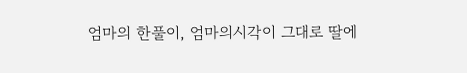엄마의 한풀이, 엄마의시각이 그대로 딸에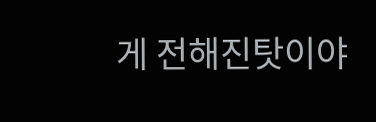게 전해진탓이야